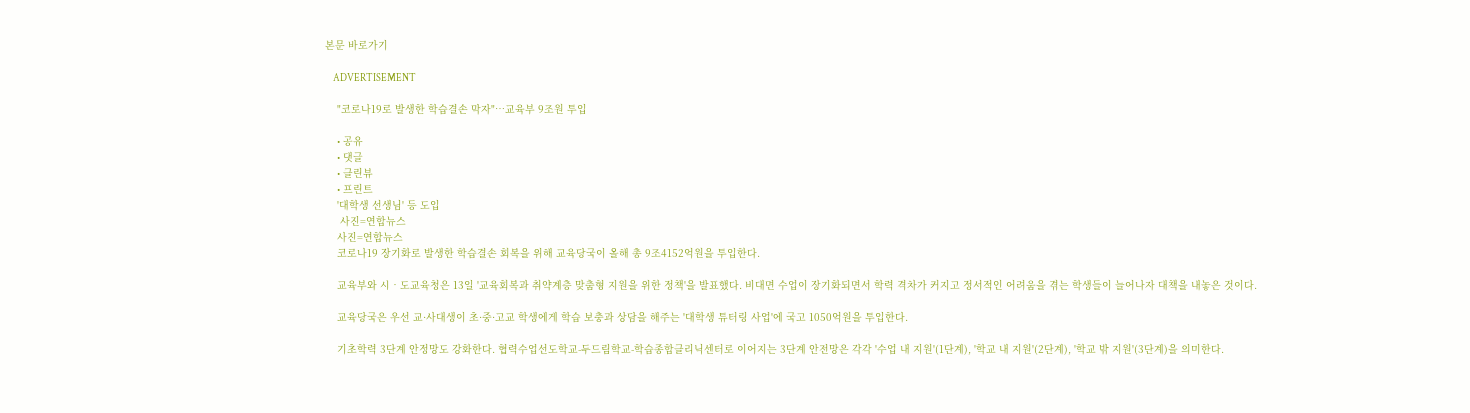본문 바로가기

    ADVERTISEMENT

    "코로나19로 발생한 학습결손 막자"…교육부 9조원 투입

    • 공유
    • 댓글
    • 클린뷰
    • 프린트
    '대학생 선생님' 등 도입
     사진=연합뉴스
    사진=연합뉴스
    코로나19 장기화로 발생한 학습결손 회복을 위해 교육당국이 올해 총 9조4152억원을 투입한다.

    교육부와 시‧도교육청은 13일 '교육회복과 취약계층 맞춤형 지원을 위한 정책'을 발표했다. 비대면 수업이 장기화되면서 학력 격차가 커지고 정서적인 어려움을 겪는 학생들이 늘어나자 대책을 내놓은 것이다.

    교육당국은 우선 교·사대생이 초·중·고교 학생에게 학습 보충과 상담을 해주는 '대학생 튜터링 사업'에 국고 1050억원을 투입한다.

    기초학력 3단계 안정망도 강화한다. 협력수업선도학교-두드림학교-학습종합클리닉센터로 이어지는 3단계 안전망은 각각 '수업 내 지원'(1단계), '학교 내 지원'(2단계), '학교 밖 지원'(3단계)을 의미한다.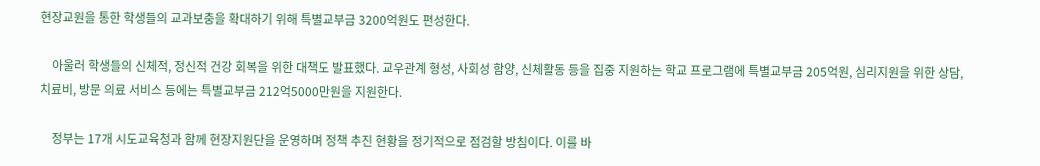현장교원을 통한 학생들의 교과보충을 확대하기 위해 특별교부금 3200억원도 편성한다.

    아울러 학생들의 신체적, 정신적 건강 회복을 위한 대책도 발표했다. 교우관계 형성, 사회성 함양, 신체활동 등을 집중 지원하는 학교 프로그램에 특별교부금 205억원, 심리지원을 위한 상담, 치료비, 방문 의료 서비스 등에는 특별교부금 212억5000만원을 지원한다.

    정부는 17개 시도교육청과 함께 현장지원단을 운영하며 정책 추진 현황을 정기적으로 점검할 방침이다. 이를 바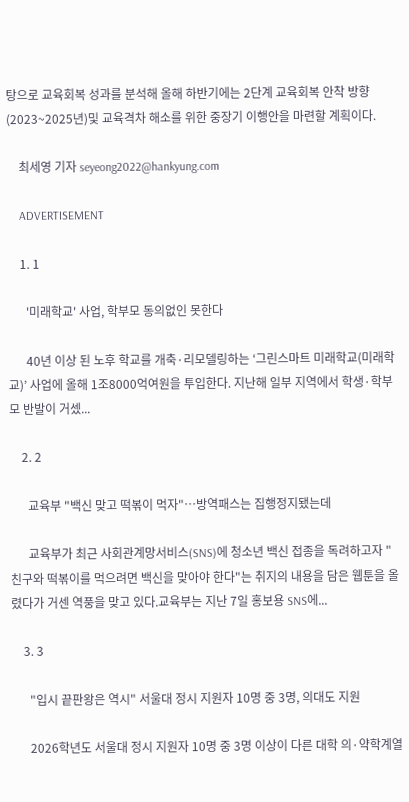탕으로 교육회복 성과를 분석해 올해 하반기에는 2단계 교육회복 안착 방향(2023~2025년)및 교육격차 해소를 위한 중장기 이행안을 마련할 계획이다.

    최세영 기자 seyeong2022@hankyung.com

    ADVERTISEMENT

    1. 1

      '미래학교' 사업, 학부모 동의없인 못한다

      40년 이상 된 노후 학교를 개축·리모델링하는 ‘그린스마트 미래학교(미래학교)’ 사업에 올해 1조8000억여원을 투입한다. 지난해 일부 지역에서 학생·학부모 반발이 거셌...

    2. 2

      교육부 "백신 맞고 떡볶이 먹자"…방역패스는 집행정지됐는데

      교육부가 최근 사회관계망서비스(SNS)에 청소년 백신 접종을 독려하고자 "친구와 떡볶이를 먹으려면 백신을 맞아야 한다"는 취지의 내용을 담은 웹툰을 올렸다가 거센 역풍을 맞고 있다.교육부는 지난 7일 홍보용 SNS에...

    3. 3

      "입시 끝판왕은 역시" 서울대 정시 지원자 10명 중 3명, 의대도 지원

      2026학년도 서울대 정시 지원자 10명 중 3명 이상이 다른 대학 의·약학계열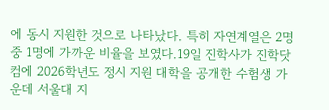에 동시 지원한 것으로 나타났다. 특히 자연계열은 2명 중 1명에 가까운 비율을 보였다.19일 진학사가 진학닷컴에 2026학년도 정시 지원 대학을 공개한 수험생 가운데 서울대 지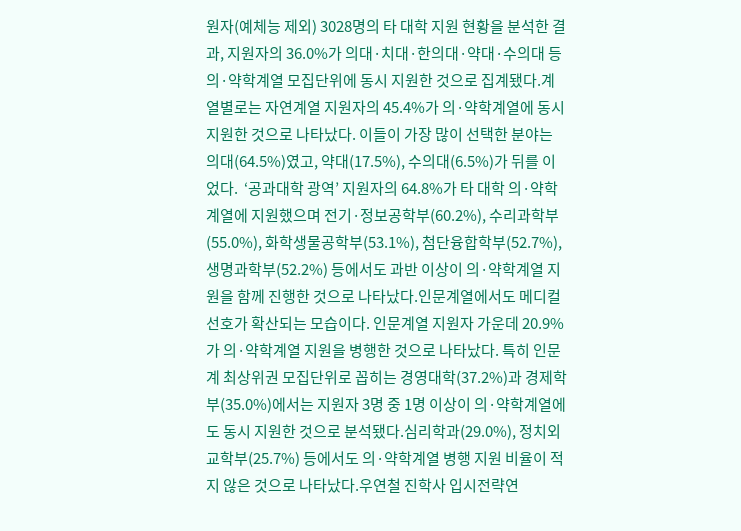원자(예체능 제외) 3028명의 타 대학 지원 현황을 분석한 결과, 지원자의 36.0%가 의대·치대·한의대·약대·수의대 등 의·약학계열 모집단위에 동시 지원한 것으로 집계됐다.계열별로는 자연계열 지원자의 45.4%가 의·약학계열에 동시 지원한 것으로 나타났다. 이들이 가장 많이 선택한 분야는 의대(64.5%)였고, 약대(17.5%), 수의대(6.5%)가 뒤를 이었다.  ‘공과대학 광역’ 지원자의 64.8%가 타 대학 의·약학계열에 지원했으며 전기·정보공학부(60.2%), 수리과학부(55.0%), 화학생물공학부(53.1%), 첨단융합학부(52.7%), 생명과학부(52.2%) 등에서도 과반 이상이 의·약학계열 지원을 함께 진행한 것으로 나타났다.인문계열에서도 메디컬 선호가 확산되는 모습이다. 인문계열 지원자 가운데 20.9%가 의·약학계열 지원을 병행한 것으로 나타났다. 특히 인문계 최상위권 모집단위로 꼽히는 경영대학(37.2%)과 경제학부(35.0%)에서는 지원자 3명 중 1명 이상이 의·약학계열에도 동시 지원한 것으로 분석됐다.심리학과(29.0%), 정치외교학부(25.7%) 등에서도 의·약학계열 병행 지원 비율이 적지 않은 것으로 나타났다.우연철 진학사 입시전략연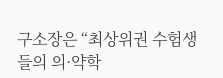구소장은 “최상위권 수험생들의 의·약학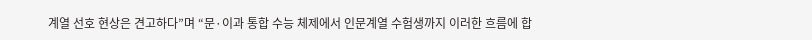계열 선호 현상은 견고하다”며 “문·이과 통합 수능 체제에서 인문계열 수험생까지 이러한 흐름에 합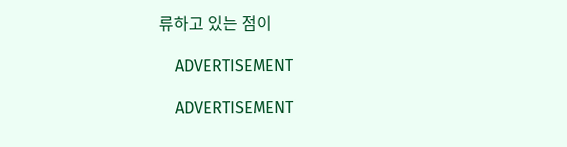류하고 있는 점이

    ADVERTISEMENT

    ADVERTISEMENT